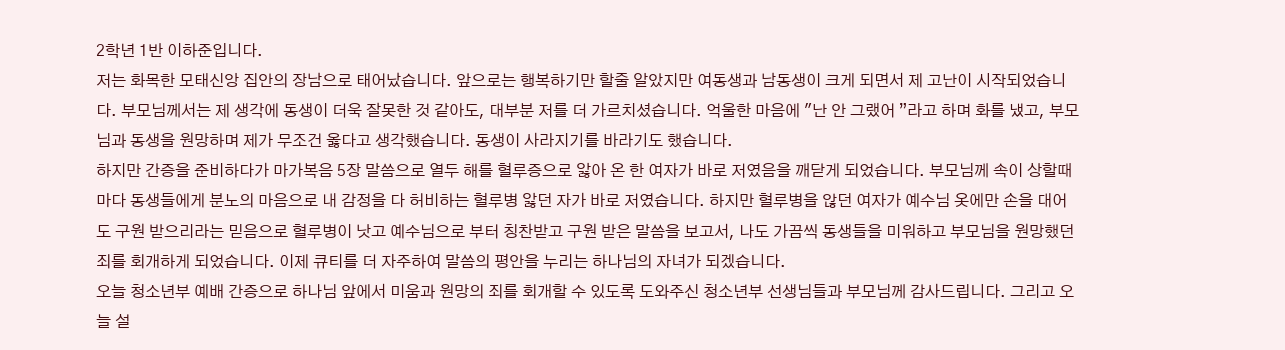2학년 1반 이하준입니다.
저는 화목한 모태신앙 집안의 장남으로 태어났습니다. 앞으로는 행복하기만 할줄 알았지만 여동생과 남동생이 크게 되면서 제 고난이 시작되었습니다. 부모님께서는 제 생각에 동생이 더욱 잘못한 것 같아도, 대부분 저를 더 가르치셨습니다. 억울한 마음에 "난 안 그랬어 ”라고 하며 화를 냈고, 부모님과 동생을 원망하며 제가 무조건 옳다고 생각했습니다. 동생이 사라지기를 바라기도 했습니다.
하지만 간증을 준비하다가 마가복음 5장 말씀으로 열두 해를 혈루증으로 앓아 온 한 여자가 바로 저였음을 깨닫게 되었습니다. 부모님께 속이 상할때마다 동생들에게 분노의 마음으로 내 감정을 다 허비하는 혈루병 앓던 자가 바로 저였습니다. 하지만 혈루병을 않던 여자가 예수님 옷에만 손을 대어도 구원 받으리라는 믿음으로 혈루병이 낫고 예수님으로 부터 칭찬받고 구원 받은 말씀을 보고서, 나도 가끔씩 동생들을 미워하고 부모님을 원망했던 죄를 회개하게 되었습니다. 이제 큐티를 더 자주하여 말씀의 평안을 누리는 하나님의 자녀가 되겠습니다.
오늘 청소년부 예배 간증으로 하나님 앞에서 미움과 원망의 죄를 회개할 수 있도록 도와주신 청소년부 선생님들과 부모님께 감사드립니다. 그리고 오늘 설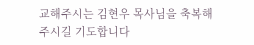교해주시는 김현우 목사님을 축복해주시길 기도합니다